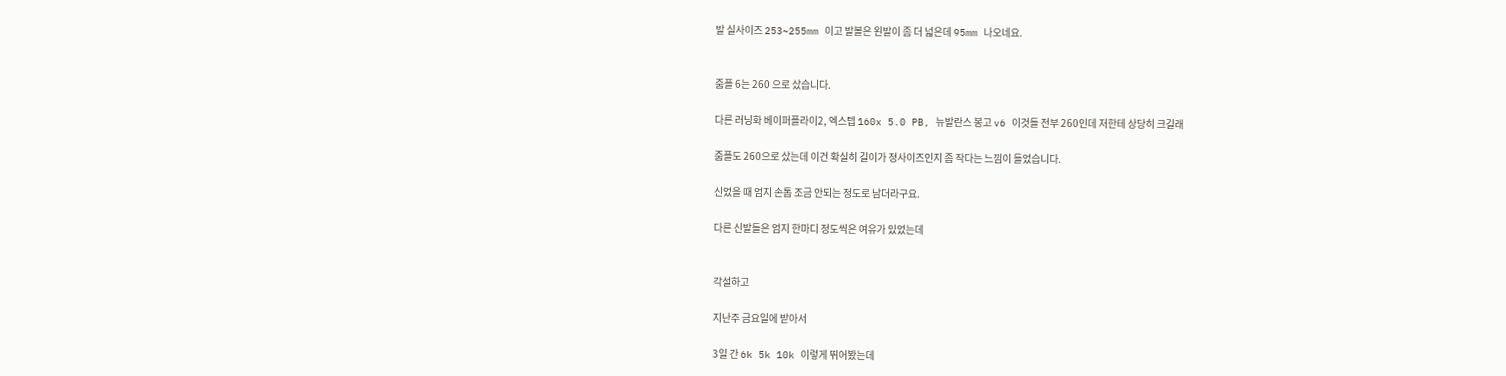발 실사이즈 253~255mm 이고 발볼은 왼발이 좀 더 넓은데 95mm 나오네요.


줌플 6는 260 으로 샀습니다.

다른 러닝화 베이퍼플라이2, 엑스텝 160x 5.0 PB, 뉴발란스 봉고 v6 이것들 전부 260인데 저한테 상당히 크길래

줌플도 260으로 샀는데 이건 확실히 길이가 정사이즈인지 좀 작다는 느낌이 들었습니다.

신었을 때 엄지 손톱 조금 안되는 정도로 남더라구요.

다른 신발들은 엄지 한마디 정도씩은 여유가 있었는데


각설하고

지난주 금요일에 받아서

3일 간 6k 5k 10k 이렇게 뛰어봤는데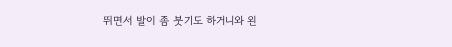뛰면서 발이 좀 붓기도 하거니와 왼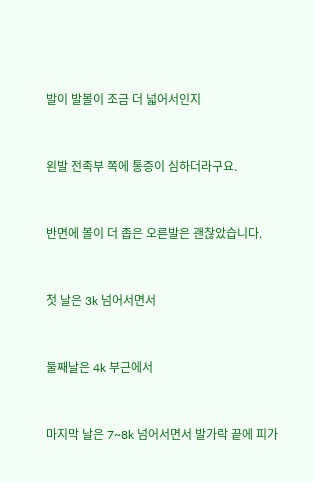발이 발볼이 조금 더 넓어서인지


왼발 전족부 쪽에 통증이 심하더라구요.


반면에 볼이 더 좁은 오른발은 괜찮았습니다.


첫 날은 3k 넘어서면서


둘째날은 4k 부근에서


마지막 날은 7~8k 넘어서면서 발가락 끝에 피가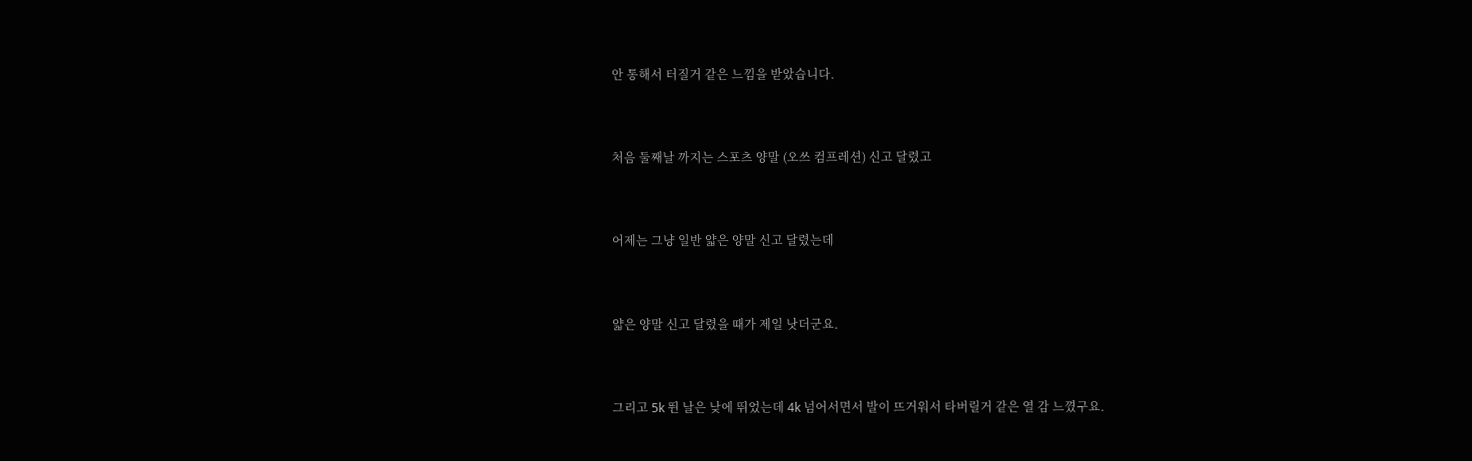안 통해서 터질거 같은 느낌을 받았습니다.


처음 둘째날 까지는 스포츠 양말 (오쓰 컴프레션) 신고 달렸고


어제는 그냥 일반 얇은 양말 신고 달렸는데


얇은 양말 신고 달렸을 때가 제일 낫더군요.


그리고 5k 뛴 날은 낮에 뛰었는데 4k 넘어서면서 발이 뜨거워서 타버릴거 같은 열 감 느꼈구요.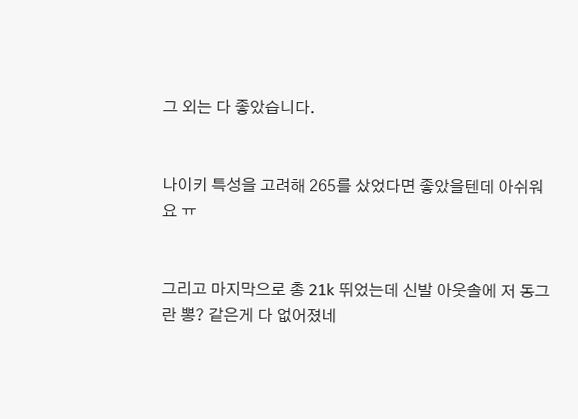그 외는 다 좋았습니다.


나이키 특성을 고려해 265를 샀었다면 좋았을텐데 아쉬워요 ㅠ


그리고 마지막으로 총 21k 뛰었는데 신발 아웃솔에 저 동그란 뽕? 같은게 다 없어졌네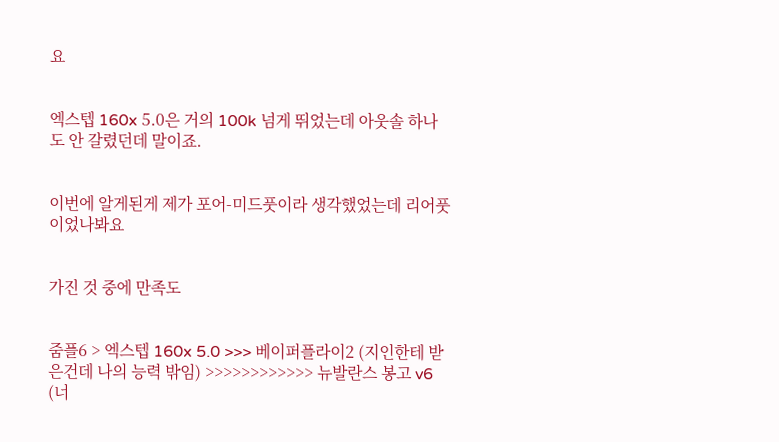요


엑스텝 160x 5.0은 거의 100k 넘게 뛰었는데 아웃솔 하나도 안 갈렸던데 말이죠.


이번에 알게된게 제가 포어-미드풋이라 생각했었는데 리어풋이었나봐요


가진 것 중에 만족도


줌플6 > 엑스텝 160x 5.0 >>> 베이퍼플라이2 (지인한테 받은건데 나의 능력 밖임) >>>>>>>>>>>> 뉴발란스 봉고 v6 (너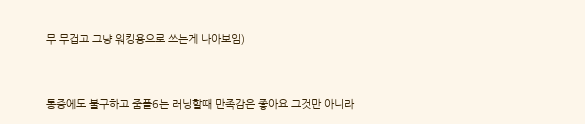무 무겁고 그냥 워킹용으로 쓰는게 나아보임)


통증에도 불구하고 줌플6는 러닝할때 만족감은 좋아요 그것만 아니라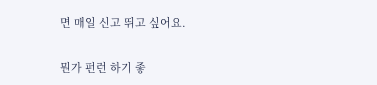면 매일 신고 뛰고 싶어요.


뭔가 펀런 하기 좋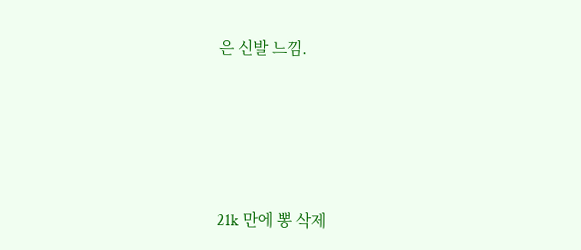은 신발 느낌.




21k 만에 뽕 삭제